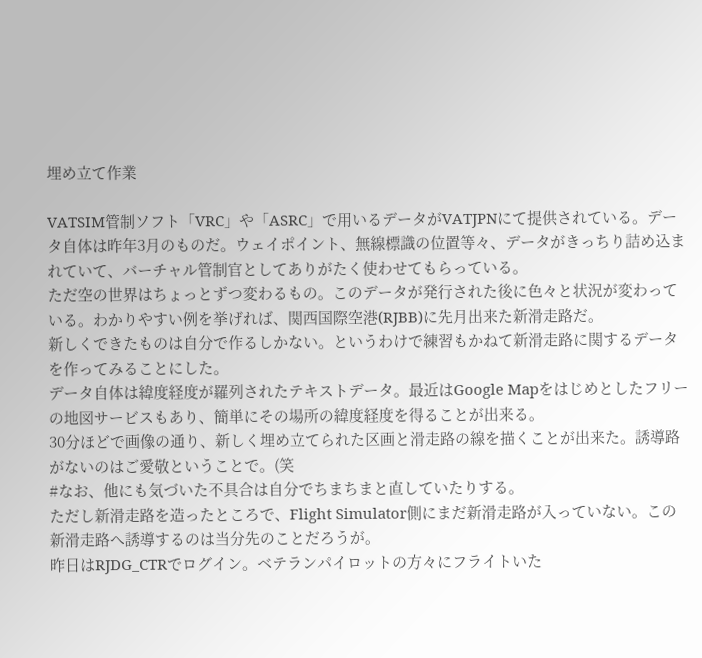埋め立て作業

VATSIM管制ソフト「VRC」や「ASRC」で用いるデータがVATJPNにて提供されている。データ自体は昨年3月のものだ。ウェイポイント、無線標識の位置等々、データがきっちり詰め込まれていて、バーチャル管制官としてありがたく使わせてもらっている。
ただ空の世界はちょっとずつ変わるもの。このデータが発行された後に色々と状況が変わっている。わかりやすい例を挙げれば、関西国際空港(RJBB)に先月出来た新滑走路だ。
新しくできたものは自分で作るしかない。というわけで練習もかねて新滑走路に関するデータを作ってみることにした。
データ自体は緯度経度が羅列されたテキストデータ。最近はGoogle Mapをはじめとしたフリーの地図サービスもあり、簡単にその場所の緯度経度を得ることが出来る。
30分ほどで画像の通り、新しく埋め立てられた区画と滑走路の線を描くことが出来た。誘導路がないのはご愛敬ということで。(笑
#なお、他にも気づいた不具合は自分でちまちまと直していたりする。
ただし新滑走路を造ったところで、Flight Simulator側にまだ新滑走路が入っていない。この新滑走路へ誘導するのは当分先のことだろうが。
昨日はRJDG_CTRでログイン。ベテランパイロットの方々にフライトいた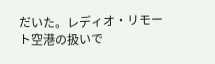だいた。レディオ・リモート空港の扱いで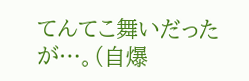てんてこ舞いだったが…。(自爆